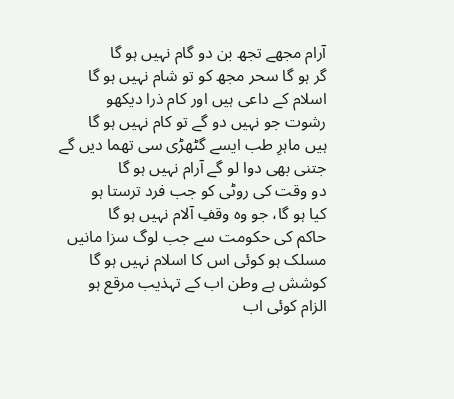آرام مجھے تجھ بن دو گام نہیں ہو گا
گر ہو گا سحر مجھ کو تو شام نہیں ہو گا
اسلام کے داعی ہیں اور کام ذرا دیکھو
رشوت جو نہیں دو گے تو کام نہیں ہو گا
ہیں ماہرِ طب ایسے گٹھڑی سی تھما دیں گے
جتنی بھی دوا لو گے آرام نہیں ہو گا
دو وقت کی روٹی کو جب فرد ترستا ہو
کیا ہو گا، جو وہ وقفِ آلام نہیں ہو گا
حاکم کی حکومت سے جب لوگ سزا مانیں
مسلک ہو کوئی اس کا اسلام نہیں ہو گا
کوشش ہے وطن اب کے تہذیب مرقع ہو
الزام کوئی اب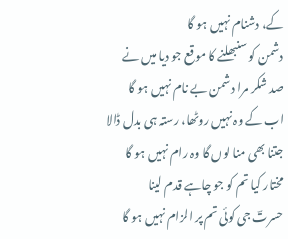کے، دشنام نہیں ہو گا
دشمن کو سنبھلنے کا موقع جو دیا میں نے
صد شکر مرا دشمن بے نام نہیں ہو گا
اب کے وہ نہیں روٹھا، رستہ ہی بدل ڈالا
جتنا بھی منا لوں گا وہ رام نہیں ہو گا
مختار کیا تم کو جو چاہے قدم لینا
حسرتؔ جی کوئی تم پر الزام نہیں ہو گا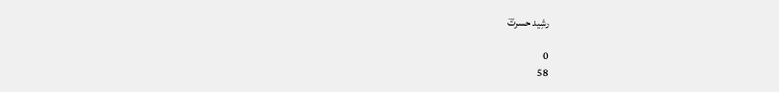رشِید حسرتؔ

0
58